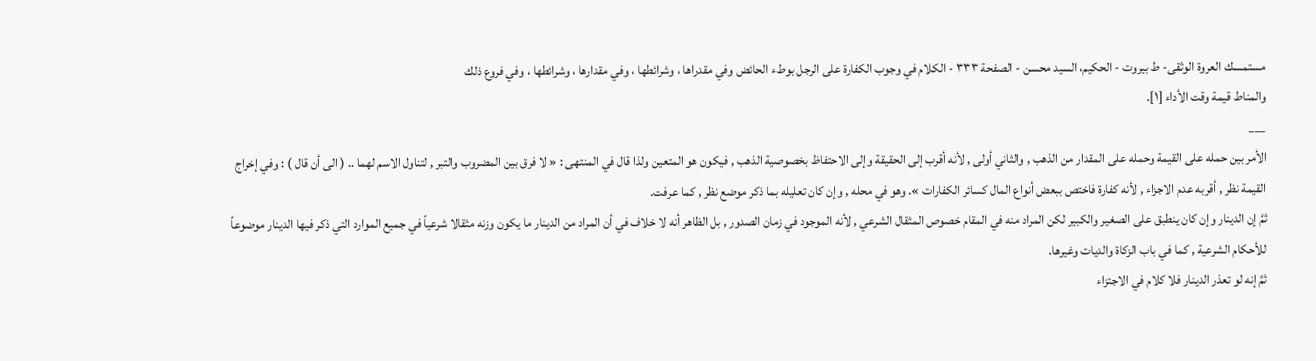مستمسك العروة الوثقى- ط بیروت - الحكيم، السيد محسن - الصفحة ٣٣٣ - الكلام في وجوب الكفارة على الرجل بوطء الحائض وفي مقدراها ، وشرائطها ، وفي مقدارها ، وشرائطها ، وفي فروع ذلك
والمناط قيمة وقت الأداء [١].
___
الأمر بين حمله على القيمة وحمله على المقدار من الذهب , والثاني أولى , لأنه أقرب إلى الحقيقة وإلى الاحتفاظ بخصوصية الذهب , فيكون هو المتعين ولذا قال في المنتهى : « لا فرق بين المضروب والتبر , لتناول الاسم لهما .. ( الى أن قال ) : وفي إخراج القيمة نظر , أقربه عدم الاجزاء , لأنه كفارة فاختص ببعض أنواع المال كسائر الكفارات ». وهو في محله , وإن كان تعليله بما ذكر موضع نظر , كما عرفت.
ثمَّ إن الدينار وإن كان ينطبق على الصغير والكبير لكن المراد منه في المقام خصوص المثقال الشرعي , لأنه الموجود في زمان الصدور , بل الظاهر أنه لا خلاف في أن المراد من الدينار ما يكون وزنه مثقالا شرعياً في جميع الموارد التي ذكر فيها الدينار موضوعاً للأحكام الشرعية , كما في باب الزكاة والديات وغيرها.
ثمَّ إنه لو تعذر الدينار فلا كلام في الاجتزاء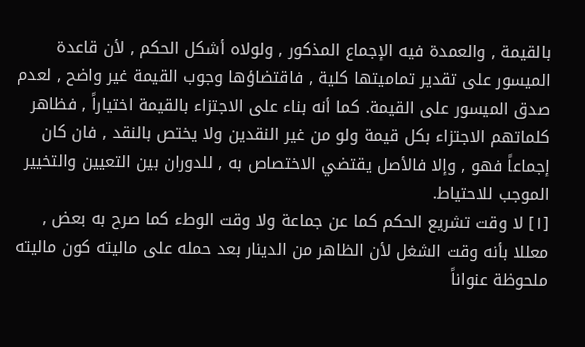بالقيمة , والعمدة فيه الإجماع المذكور , ولولاه أشكل الحكم , لأن قاعدة الميسور على تقدير تماميتها كلية , فاقتضاؤها وجوب القيمة غير واضح , لعدم صدق الميسور على القيمة. كما أنه بناء على الاجتزاء بالقيمة اختياراً , فظاهر كلماتهم الاجتزاء بكل قيمة ولو من غير النقدين ولا يختص بالنقد , فان كان إجماعاً فهو , وإلا فالأصل يقتضي الاختصاص به , للدوران بين التعيين والتخيير الموجب للاحتياط.
[١] لا وقت تشريع الحكم كما عن جماعة ولا وقت الوطء كما صرح به بعض , معللا بأنه وقت الشغل لأن الظاهر من الدينار بعد حمله على ماليته كون ماليته ملحوظة عنواناً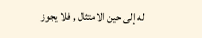له إلى حين الامتثال , فلا يجوز